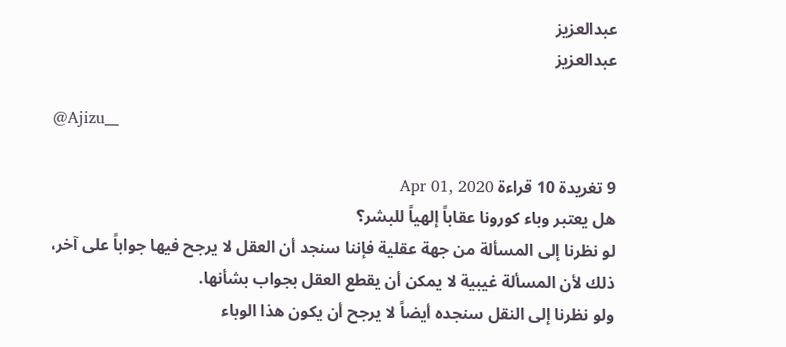عبدالعزيز
عبدالعزيز

@Ajizu__

9 تغريدة 10 قراءة Apr 01, 2020
هل يعتبر وباء كورونا عقاباً إلهياً للبشر؟
لو نظرنا إلى المسألة من جهة عقلية فإننا سنجد أن العقل لا يرجح فيها جواباً على آخر، ذلك لأن المسألة غيبية لا يمكن أن يقطع العقل بجواب بشأنها.
ولو نظرنا إلى النقل سنجده أيضاً لا يرجح أن يكون هذا الوباء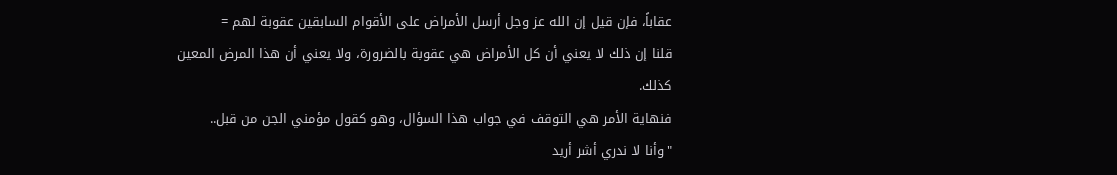عقاباً، فإن قيل إن الله عز وجل أرسل الأمراض على الأقوام السابقين عقوبة لهم =
قلنا إن ذلك لا يعني أن كل الأمراض هي عقوبة بالضرورة، ولا يعني أن هذا المرض المعين كذلك.
فنهاية الأمر هي التوقف في جواب هذا السؤال، وهو كقول مؤمني الجن من قبل..
"وأنا لا ندري أشر أريد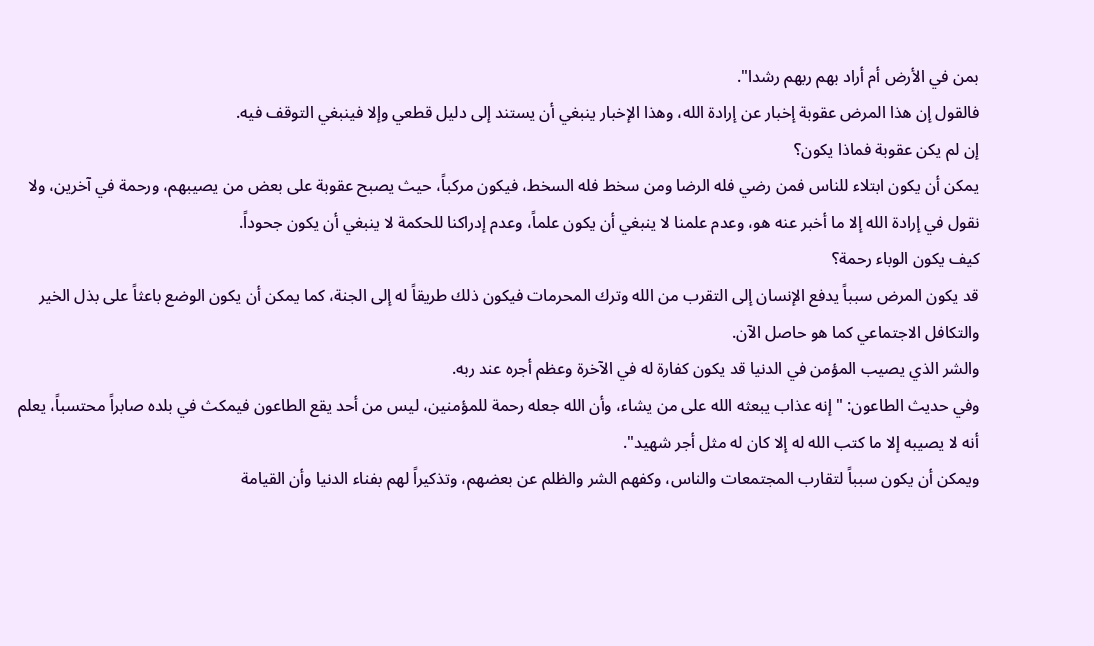بمن في الأرض أم أراد بهم ربهم رشدا".
فالقول إن هذا المرض عقوبة إخبار عن إرادة الله، وهذا الإخبار ينبغي أن يستند إلى دليل قطعي وإلا فينبغي التوقف فيه.
إن لم يكن عقوبة فماذا يكون؟
يمكن أن يكون ابتلاء للناس فمن رضي فله الرضا ومن سخط فله السخط، فيكون مركباً، حيث يصبح عقوبة على بعض من يصيبهم، ورحمة في آخرين، ولا نقول في إرادة الله إلا ما أخبر عنه هو، وعدم علمنا لا ينبغي أن يكون علماً، وعدم إدراكنا للحكمة لا ينبغي أن يكون جحوداً.
كيف يكون الوباء رحمة؟
قد يكون المرض سبباً يدفع الإنسان إلى التقرب من الله وترك المحرمات فيكون ذلك طريقاً له إلى الجنة، كما يمكن أن يكون الوضع باعثاً على بذل الخير والتكافل الاجتماعي كما هو حاصل الآن.
والشر الذي يصيب المؤمن في الدنيا قد يكون كفارة له في الآخرة وعظم أجره عند ربه.
وفي حديث الطاعون: "إنه عذاب يبعثه الله على من يشاء، وأن الله جعله رحمة للمؤمنين، ليس من أحد يقع الطاعون فيمكث في بلده صابراً محتسباً، يعلم أنه لا يصيبه إلا ما كتب الله له إلا كان له مثل أجر شهيد".
ويمكن أن يكون سبباً لتقارب المجتمعات والناس، وكفهم الشر والظلم عن بعضهم، وتذكيراً لهم بفناء الدنيا وأن القيامة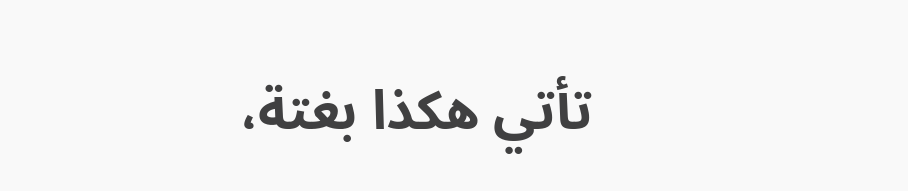تأتي هكذا بغتة،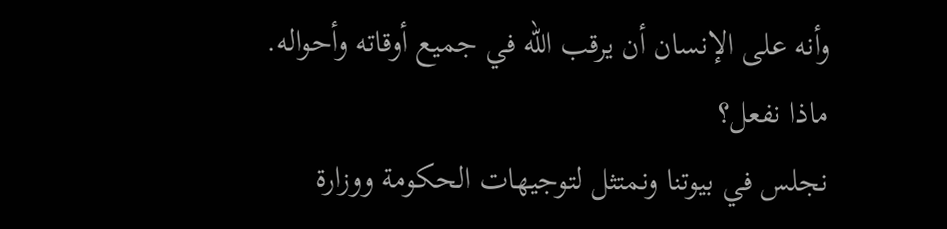وأنه على الإنسان أن يرقب الله في جميع أوقاته وأحواله.
ماذا نفعل؟
نجلس في بيوتنا ونمتثل لتوجيهات الحكومة ووزارة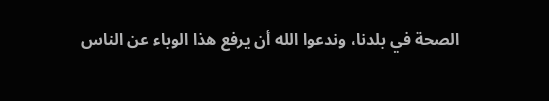الصحة في بلدنا، وندعوا الله أن يرفع هذا الوباء عن الناس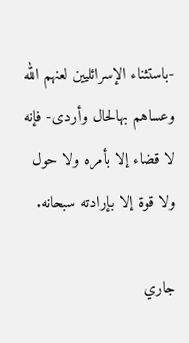-باستثناء الإسرائليين لعنهم الله وعساهم بهالحال وأردى- فإنه لا قضاء إلا بأمره ولا حول ولا قوة إلا بإرادته سبحانه.

جاري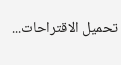تحميل الاقتراحات...